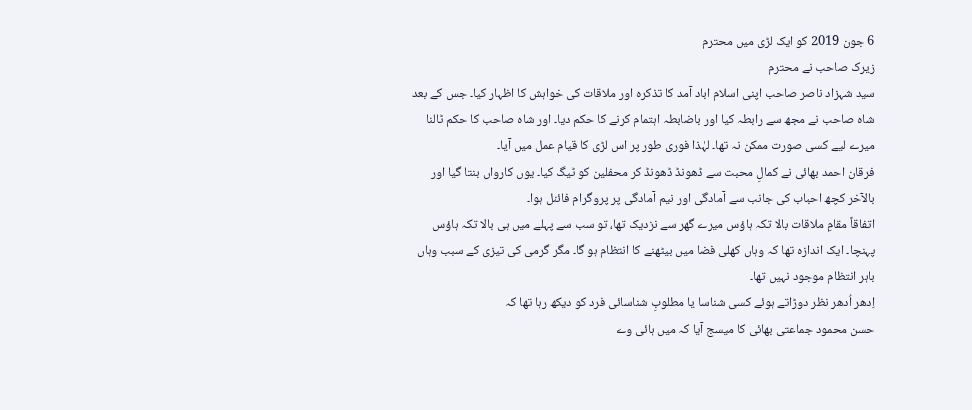6 جون 2019 کو ایک لڑی میں محترم
زیرک صاحب نے محترم
سید شہزاد ناصر صاحب اپنی اسلام اباد آمد کا تذکرہ اور ملاقات کی خواہش کا اظہار کیا۔ جس کے بعد شاہ صاحب نے مجھ سے رابطہ کیا اور باضابطہ اہتمام کرنے کا حکم دیا۔ اور شاہ صاحب کا حکم ٹالنا میرے لیے کسی صورت ممکن نہ تھا۔ لہٰذا فوری طور پر اس لڑی کا قیام عمل میں آیا۔
فرقان احمد بھائی نے کمالِ محبت سے ڈھونڈ ڈھونڈ کر محفلین کو ٹیگ کیا۔ یوں کارواں بنتا گیا اور بالآخر کچھ احباب کی جانب سے آمادگی اور نیم آمادگی پر پروگرام فائنل ہوا۔
اتفاقاً مقامِ ملاقات بالا تکہ ہاؤس میرے گھر سے نزدیک تھا، تو سب سے پہلے میں ہی بالا تکہ ہاؤس پہنچا۔ ایک اندازہ تھا کہ وہاں کھلی فضا میں بیٹھنے کا انتظام ہو گا۔ مگر گرمی کی تیزی کے سبب وہاں باہر انتظام موجود نہیں تھا۔
اِدھر اُدھر نظر دوڑاتے ہوئے کسی شناسا یا مطلوبِ شناسائی فرد کو دیکھ رہا تھا کہ
حسن محمود جماعتی بھائی کا میسج آیا کہ میں ہائی وے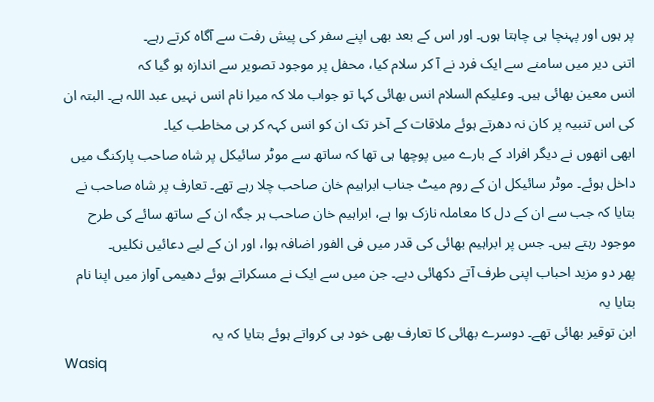پر ہوں اور پہنچا ہی چاہتا ہوں۔ اور اس کے بعد بھی اپنے سفر کی پیش رفت سے آگاہ کرتے رہے۔
اتنی دیر میں سامنے سے ایک فرد نے آ کر سلام کیا، محفل پر موجود تصویر سے اندازہ ہو گیا کہ
انس معین بھائی ہیں۔ وعلیکم السلام انس بھائی کہا تو جواب ملا کہ میرا نام انس نہیں عبد اللہ ہے۔ البتہ ان کی اس تنبیہ پر کان نہ دھرتے ہوئے ملاقات کے آخر تک ان کو انس کہہ کر ہی مخاطب کیا۔
ابھی انھوں نے دیگر افراد کے بارے میں پوچھا ہی تھا کہ ساتھ سے موٹر سائیکل پر شاہ صاحب پارکنگ میں داخل ہوئے۔ موٹر سائیکل ان کے روم میٹ جناب ابراہیم خان صاحب چلا رہے تھے۔ تعارف پر شاہ صاحب نے بتایا کہ جب سے ان کے دل کا معاملہ نازک ہوا ہے، ابراہیم خان صاحب ہر جگہ ان کے ساتھ سائے کی طرح موجود رہتے ہیں۔ جس پر ابراہیم بھائی کی قدر میں فی الفور اضافہ ہوا، اور ان کے لیے دعائیں نکلیں۔
پھر دو مزید احباب اپنی طرف آتے دکھائی دیے۔ جن میں سے ایک نے مسکراتے ہوئے دھیمی آواز میں اپنا نام بتایا یہ
ابن توقیر بھائی تھے۔ دوسرے بھائی کا تعارف بھی خود ہی کرواتے ہوئے بتایا کہ یہ
Wasiq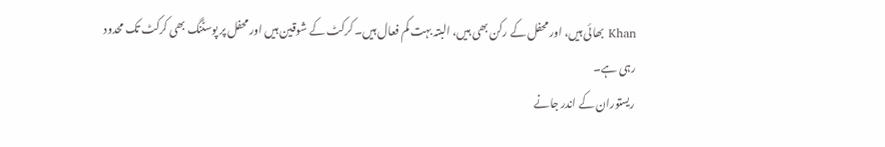Khan بھائی ہیں، اور محفل کے رکن بھی ہیں، البتہ بہت کم فعال ہیں۔ کرکٹ کے شوقین ہیں اور محفل پر پوسٹنگ بھی کرکٹ تک محدود رہی ہے۔
ریستوران کے اندر جانے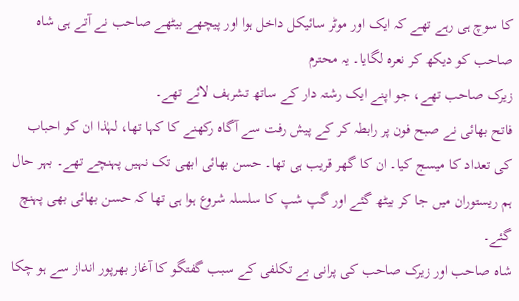کا سوچ ہی رہے تھے کہ ایک اور موٹر سائیکل داخل ہوا اور پیچھے بیٹھے صاحب نے آتے ہی شاہ صاحب کو دیکھ کر نعرہ لگایا۔ یہ محترم
زیرک صاحب تھے، جو اپنے ایک رشتہ دار کے ساتھ تشرہف لائے تھے۔
فاتح بھائی نے صبح فون پر رابطہ کر کے پیش رفت سے آگاہ رکھنے کا کہا تھا، لہٰذا ان کو احباب کی تعداد کا میسج کیا۔ ان کا گھر قریب ہی تھا۔ حسن بھائی ابھی تک نہیں پہنچے تھے۔ بہر حال ہم ریستوران میں جا کر بیٹھ گئے اور گپ شپ کا سلسلہ شروع ہوا ہی تھا کہ حسن بھائی بھی پہنچ گئے۔
شاہ صاحب اور زیرک صاحب کی پرانی بے تکلفی کے سبب گفتگو کا آغاز بھرپور انداز سے ہو چکا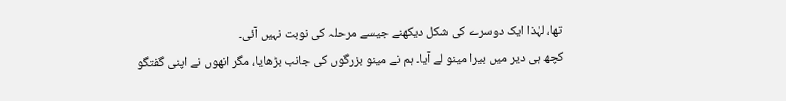تھا، لہٰذا ایک دوسرے کی شکل دیکھنے جیسے مرحلہ کی نوبت نہیں آئی۔
کچھ ہی دیر میں بیرا مینو لے آیا۔ ہم نے مینو بزرگوں کی جانب بڑھایا، مگر انھوں نے اپنی گفتگو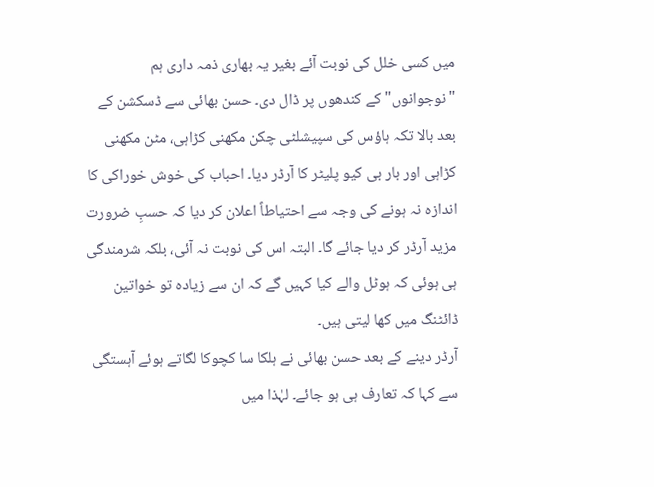میں کسی خلل کی نوبت آئے بغیر یہ بھاری ذمہ داری ہم "نوجوانوں" کے کندھوں پر ڈال دی۔ حسن بھائی سے ڈسکشن کے بعد بالا تکہ ہاؤس کی سپیشلٹی چکن مکھنی کڑاہی، مٹن مکھنی کڑاہی اور بار بی کیو پلیٹر کا آرڈر دیا۔ احباب کی خوش خوراکی کا اندازہ نہ ہونے کی وجہ سے احتیاطاً اعلان کر دیا کہ حسبِ ضرورت مزید آرڈر کر دیا جائے گا۔ البتہ اس کی نوبت نہ آئی، بلکہ شرمندگی ہی ہوئی کہ ہوٹل والے کیا کہیں گے کہ ان سے زیادہ تو خواتین ڈائٹنگ میں کھا لیتی ہیں۔
آرڈر دینے کے بعد حسن بھائی نے ہلکا سا کچوکا لگاتے ہوئے آہستگی سے کہا کہ تعارف ہی ہو جائے۔ لہٰذا میں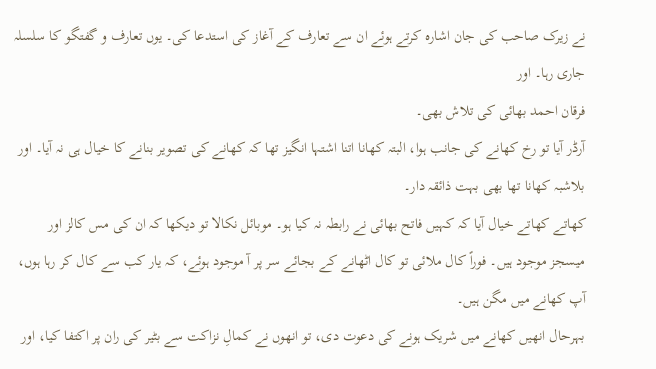نے زیرک صاحب کی جان اشارہ کرتے ہوئے ان سے تعارف کے آغاز کی استدعا کی۔ یوں تعارف و گفتگو کا سلسلہ جاری رہا۔ اور
فرقان احمد بھائی کی تلاش بھی۔
آرڈر آیا تو رخ کھانے کی جانب ہوا، البتہ کھانا اتنا اشتہا انگیز تھا کہ کھانے کی تصویر بنانے کا خیال ہی نہ آیا۔ اور بلاشبہ کھانا تھا بھی بہت ذائقہ دار۔
کھاتے کھاتے خیال آیا کہ کہیں فاتح بھائی نے رابطہ نہ کیا ہو۔ موبائل نکالا تو دیکھا کہ ان کی مس کالز اور میسجز موجود ہیں۔ فوراً کال ملائی تو کال اٹھانے کے بجائے سر پر آ موجود ہوئے، کہ یار کب سے کال کر رہا ہوں، آپ کھانے میں مگن ہیں۔
بہرحال انھیں کھانے میں شریک ہونے کی دعوت دی، تو انھوں نے کمالِ نزاکت سے بٹیر کی ران پر اکتفا کیا، اور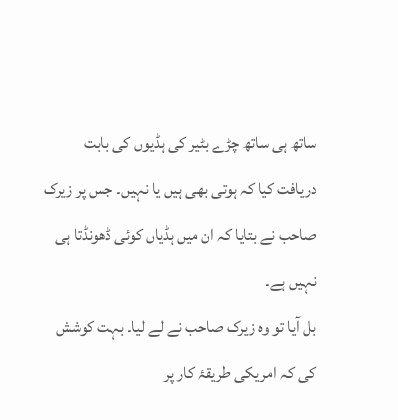ساتھ ہی ساتھ چڑے بٹیر کی ہڈیوں کی بابت دریافت کیا کہ ہوتی بھی ہیں یا نہیں۔ جس پر زیرک صاحب نے بتایا کہ ان میں ہڈیاں کوئی ڈھونڈتا ہی نہیں ہے۔
بل آیا تو وہ زیرک صاحب نے لے لیا۔ بہت کوشش کی کہ امریکی طریقۂ کار پر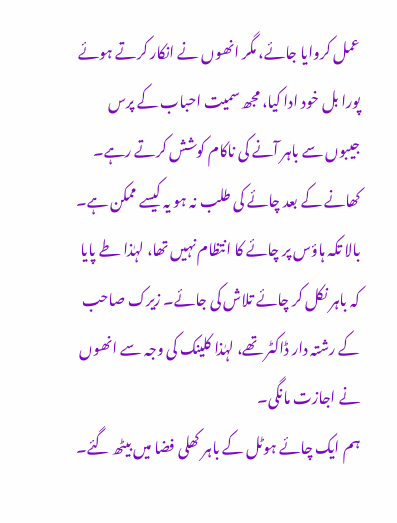عمل کروایا جائے، مگر انھوں نے انکار کرتے ہوئے پورا بل خود ادا کیا، مجھ سمیت احباب کے پرس جیبوں سے باہر آنے کی ناکام کوشش کرتے رہے۔
کھانے کے بعد چائے کی طلب نہ ہو یہ کیسے ممکن ہے۔ بالا تکہ ہاؤس پر چائے کا انتظام نہیں تھا، لہٰذا طے پایا کہ باہر نکل کر چائے تلاش کی جائے۔ زیرک صاحب کے رشتہ دار ڈاکٹر تھے، لہٰذا کلینک کی وجہ سے انھوں نے اجازت مانگی۔
ہم ایک چائے ہوٹل کے باہر کھلی فضا میں بیٹھ گئے۔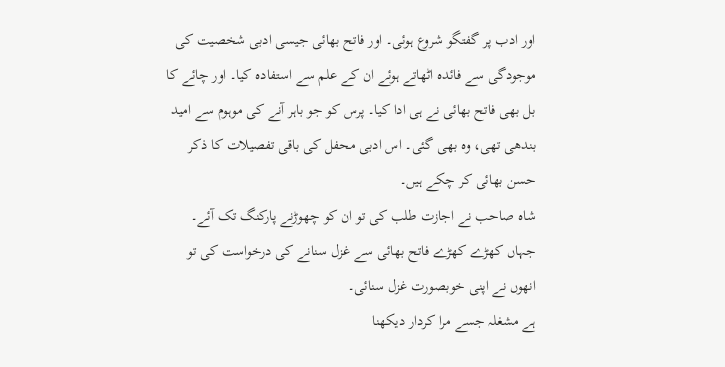اور ادب پر گفتگو شروع ہوئی۔ اور فاتح بھائی جیسی ادبی شخصیت کی موجودگی سے فائدہ اٹھاتے ہوئے ان کے علم سے استفادہ کیا۔ اور چائے کا بل بھی فاتح بھائی نے ہی ادا کیا۔ پرس کو جو باہر آنے کی موہوم سے امید بندھی تھی، وہ بھی گئی۔ اس ادبی محفل کی باقی تفصیلات کا ذکر حسن بھائی کر چکے ہیں۔
شاہ صاحب نے اجازت طلب کی تو ان کو چھوڑنے پارکنگ تک آئے۔ جہاں کھڑے کھڑے فاتح بھائی سے غزل سنانے کی درخواست کی تو انھوں نے اپنی خوبصورت غزل سنائی۔
ہے مشغلہ جسے مرا کردار دیکھنا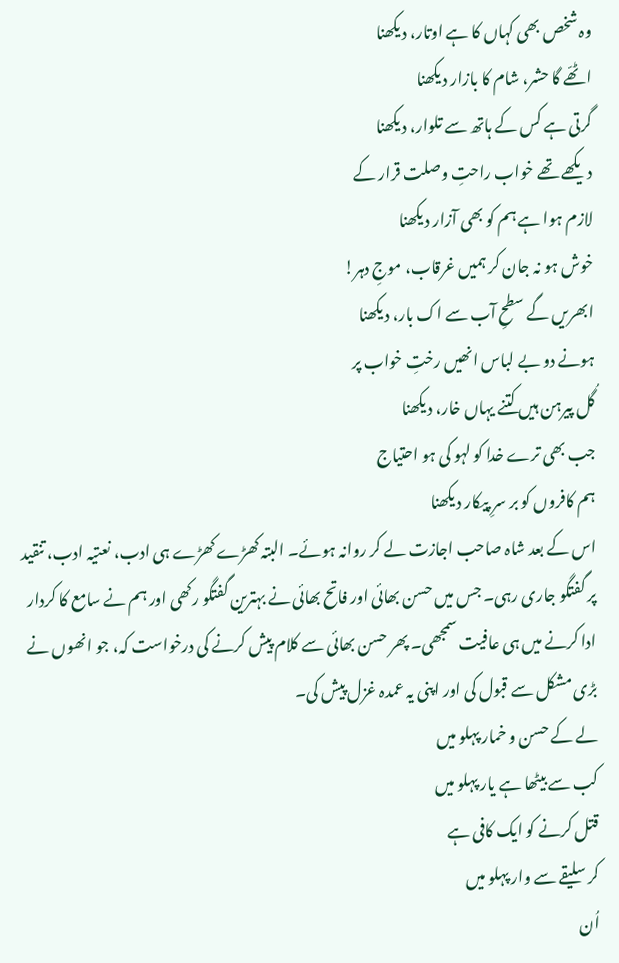وہ شخص بھی کہاں کا ہے اوتار، دیکھنا
اٹھّے گا حشر، شام کا بازار دیکھنا
گرتی ہے کس کے ہاتھ سے تلوار، دیکھنا
دیکھے تھے خواب راحتِ وصلت قرار کے
لازم ہوا ہے ہم کو بھی آزار دیکھنا
خوش ہو نہ جان کر ہمیں غرقاب، موجِ دہر!
ابھریں گے سطحِ آب سے اک بار، دیکھنا
ہونے دو بے لباس انھیں رختِ خواب پر
گُل پیرہن ہیں کتنے یہاں خار، دیکھنا
جب بھی ترے خدا کو لہو کی ہو احتیاج
ہم کافروں کو بر سرِ پیکار دیکھنا
اس کے بعد شاہ صاحب اجازت لے کر روانہ ہوئے۔ البتہ کھڑے کھڑے ہی ادب، نعتیہ ادب، تنقید پر گفتگو جاری رہی۔ جس میں حسن بھائی اور فاتح بھائی نے بہترین گفتگو رکھی اور ہم نے سامع کا کردار ادا کرنے میں ہی عافیت سمجھی۔ پھر حسن بھائی سے کلام پیش کرنے کی درخواست کہ، جو انھوں نے بڑی مشکل سے قبول کی اور اپنی یہ عمدہ غزل پیش کی۔
لے کے حسن و خمار پہلو میں
کب سے بیٹھا ہے یار پہلو میں
قتل کرنے کو ایک کافی ہے
کر سلیقے سے وار پہلو میں
اُن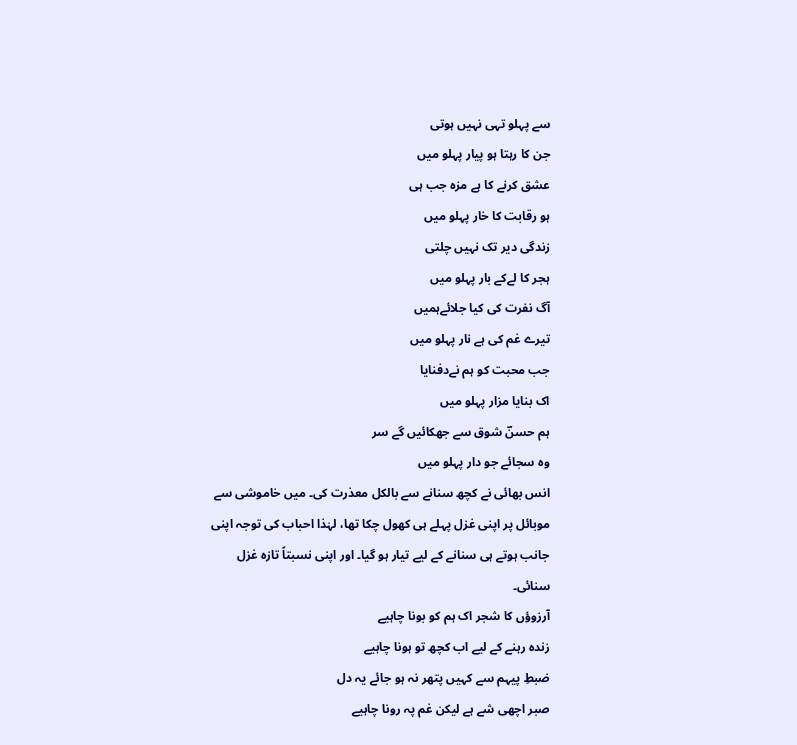سے پہلو تہی نہیں ہوتی
جن کا رہتا ہو پیار پہلو میں
عشق کرنے کا ہے مزہ جب ہی
ہو رقابت کا خار پہلو میں
زندگی دیر تک نہیں چلتی
ہجر کا لےکے بار پہلو میں
آگ نفرت کی کیا جلائےہمیں
تیرے غم کی ہے نار پہلو میں
جب محبت کو ہم نےدفنایا
اک بنایا مزار پہلو میں
ہم حسنؔ شوق سے جھکائیں گے سر
وہ سجائے جو دار پہلو میں
انس بھائی نے کچھ سنانے سے بالکل معذرت کی۔ میں خاموشی سے موبائل پر اپنی غزل پہلے ہی کھول چکا تھا، لہٰذا احباب کی توجہ اپنی جانب ہوتے ہی سنانے کے لیے تیار ہو گیا۔ اور اپنی نسبتاً تازہ غزل سنائی۔
آرزوؤں کا شجر اک ہم کو بونا چاہیے
زندہ رہنے کے لیے اب کچھ تو ہونا چاہیے
ضبطِ پیہم سے کہیں پتھر نہ ہو جائے یہ دل
صبر اچھی شے ہے لیکن غم پہ رونا چاہیے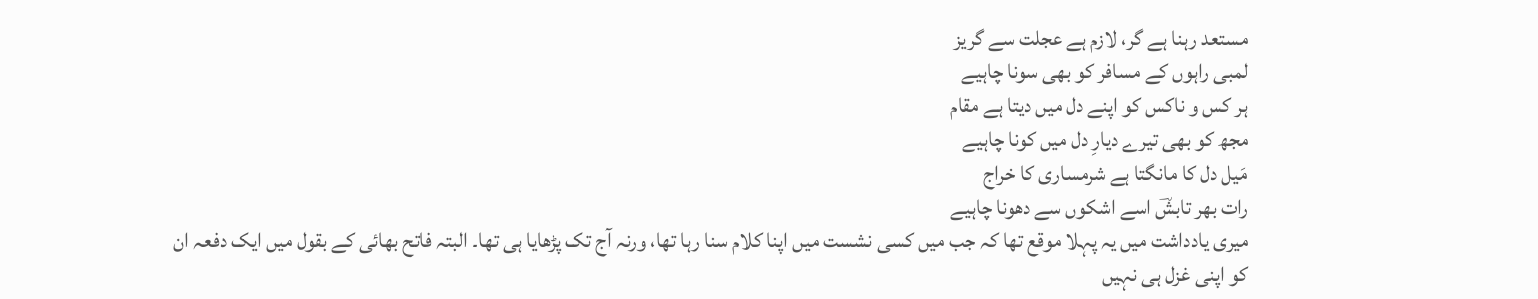مستعد رہنا ہے گر، لازم ہے عجلت سے گریز
لمبی راہوں کے مسافر کو بھی سونا چاہیے
ہر کس و ناکس کو اپنے دل میں دیتا ہے مقام
مجھ کو بھی تیرے دیارِ دل میں کونا چاہیے
مَیل دل کا مانگتا ہے شرمساری کا خراج
رات بھر تابشؔ اسے اشکوں سے دھونا چاہیے
میری یادداشت میں یہ پہلا موقع تھا کہ جب میں کسی نشست میں اپنا کلام سنا رہا تھا، ورنہ آج تک پڑھایا ہی تھا۔ البتہ فاتح بھائی کے بقول میں ایک دفعہ ان کو اپنی غزل ہی نہیں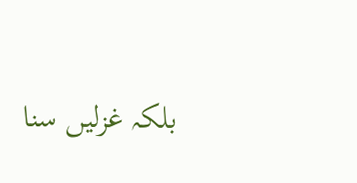بلکہ غزلیں سنا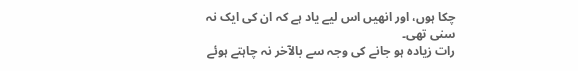چکا ہوں، اور انھیں اس لیے یاد ہے کہ ان کی ایک نہ سنی تھی۔
رات زیادہ ہو جانے کی وجہ سے بالآخر نہ چاہتے ہوئے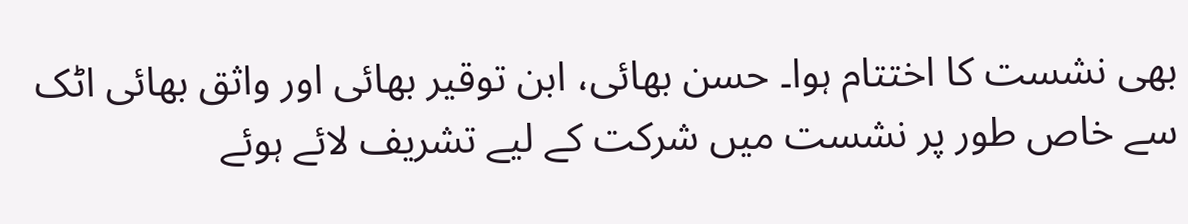بھی نشست کا اختتام ہوا۔ حسن بھائی، ابن توقیر بھائی اور واثق بھائی اٹک سے خاص طور پر نشست میں شرکت کے لیے تشریف لائے ہوئے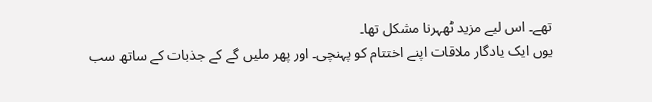تھے۔ اس لیے مزید ٹھہرنا مشکل تھا۔
یوں ایک یادگار ملاقات اپنے اختتام کو پہنچی۔ اور پھر ملیں گے کے جذبات کے ساتھ سب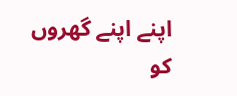اپنے اپنے گھروں کو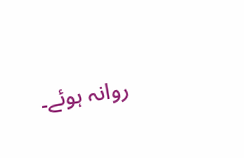روانہ ہوئے۔